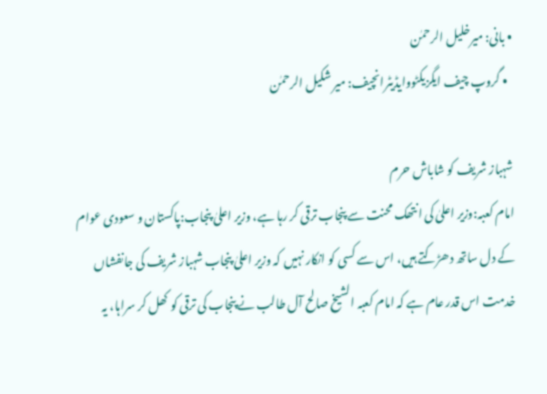• بانی: میرخلیل الرحمٰن
  • گروپ چیف ایگزیکٹووایڈیٹرانچیف: میر شکیل الرحمٰن

شہباز شریف کو شاباش حرم
امام کعبہ:وزیر اعلیٰ کی انتھک محنت سے پنجاب ترقی کر رہا ہے، وزیر اعلیٰ پنجاب:پاکستان و سعودی عوام کے دل ساتھ دھڑکتے ہیں، اس سے کسی کو انکار نہیں کہ وزیر اعلیٰ پنجاب شہباز شریف کی جانفشاں خدمت اس قدر عام ہے کہ امام کعبہ الشیخ صالح آل طالب نے پنجاب کی ترقی کو کھل کر سراہا، یہ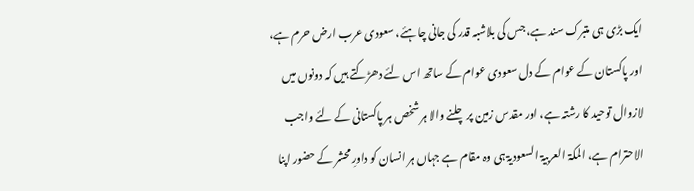ایک بڑی ہی متبرک سند ہے، جس کی بلاشبہ قدر کی جانی چاہئے، سعودی عرب ارض حرم ہے، اور پاکستان کے عوام کے دل سعودی عوام کے ساتھ اس لئے دھڑکتے ہیں کہ دونوں میں لازوال توحید کا رشتہ ہے، اور مقدس زمین پر چلنے والا ہر شخص ہر پاکستانی کے لئے واجب الاحترام ہے، المکۃ العربیۃ السعودیۃ ہی وہ مقام ہے جہاں ہر انسان کو داورِ محشر کے حضور اپنا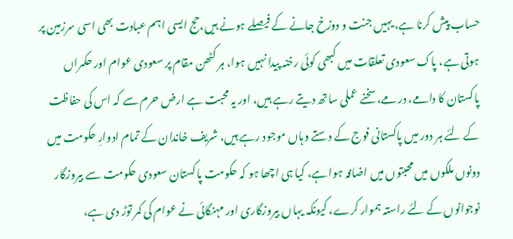حساب پیش کرنا ہے، یہیں جنت و دوزخ جانے کے فیصلے ہونے ہیں،حج ایسی اہم عبادت بھی اسی سرزمین پر ہوتی ہے، پاک سعودی تعلقات میں کبھی کوئی رخنہ پیدا نہیں ہوا، ہر کٹھن مقام پر سعودی عوام اور حکمراں پاکستان کا دامے، درمے، سخنے عملی ساتھ دیتے رہے ہیں، اور یہ محبت ہے ارض حرم سے کہ اس کی حفاظت کے لئے ہر دور میں پاکستانی فوج کے دستے وہاں موجود رہے ہیں، شریف خاندان کے تمام ادوارِ حکومت میں دونوں ملکوں میں محبتوں میں اضافہ ہوا ہے، کیا ہی اچھا ہو کہ حکومت پاکستان سعودی حکومت سے بیروزگار نوجوانوں کے لئے راستہ ہموار کرے، کیونکہ یہاں بیروزگاری اور مہنگائی نے عوام کی کمر توڑ دی ہے،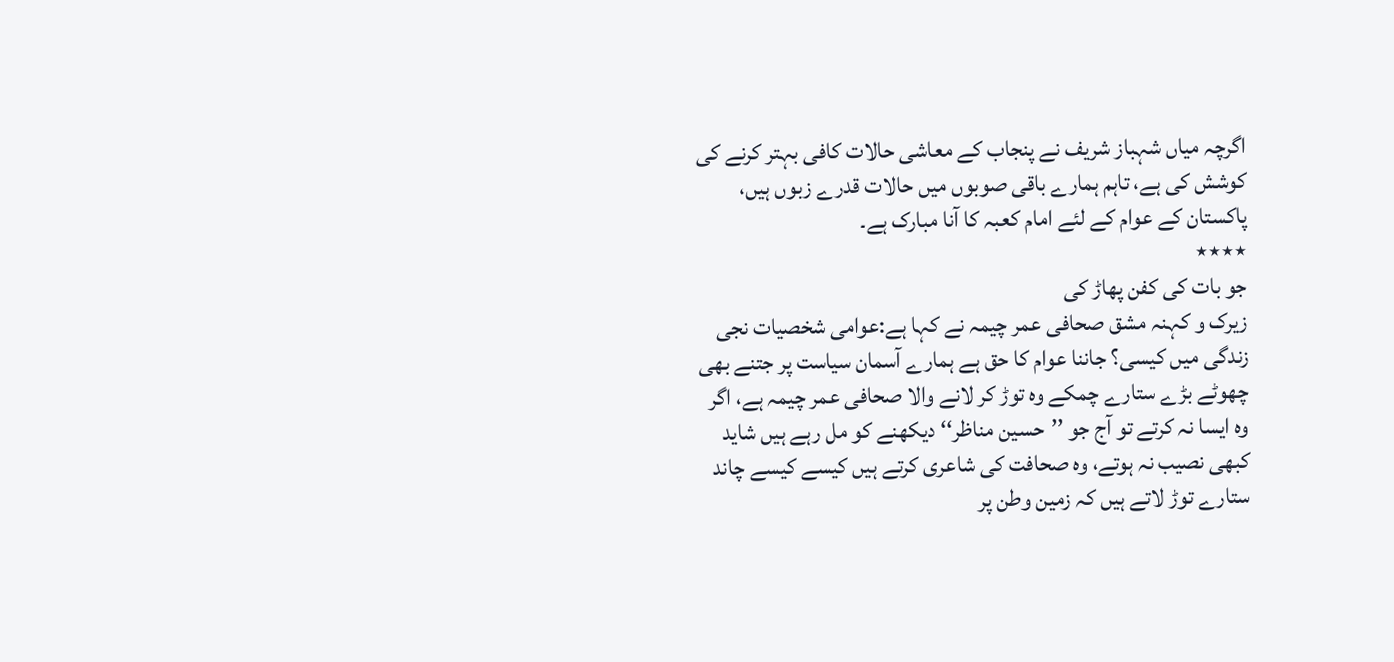اگرچہ میاں شہباز شریف نے پنجاب کے معاشی حالات کافی بہتر کرنے کی کوشش کی ہے، تاہم ہمارے باقی صوبوں میں حالات قدرے زبوں ہیں، پاکستان کے عوام کے لئے امام کعبہ کا آنا مبارک ہے۔
٭٭٭٭
جو بات کی کفن پھاڑ کی
زیرک و کہنہ مشق صحافی عمر چیمہ نے کہا ہے:عوامی شخصیات نجی زندگی میں کیسی؟ جاننا عوام کا حق ہے ہمارے آسمان سیاست پر جتنے بھی چھوٹے بڑے ستارے چمکے وہ توڑ کر لانے والا صحافی عمر چیمہ ہے، اگر وہ ایسا نہ کرتے تو آج جو ’’حسین مناظر‘‘ دیکھنے کو مل رہے ہیں شاید کبھی نصیب نہ ہوتے، وہ صحافت کی شاعری کرتے ہیں کیسے کیسے چاند ستارے توڑ لاتے ہیں کہ زمین وطن پر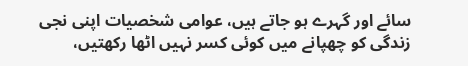سائے اور گہرے ہو جاتے ہیں، عوامی شخصیات اپنی نجی زندگی کو چھپانے میں کوئی کسر نہیں اٹھا رکھتیں،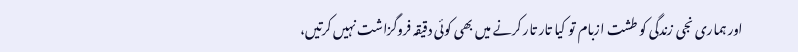اور ہماری نجی زندگی کو طشت ازبام تو کیا تار تار کرنے میں بھی کوئی دقیقہ فروگزاشت نہیں کرتیں،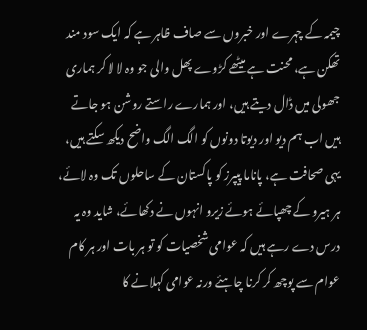چیمہ کے چہرے اور خبروں سے صاف ظاہر ہے کہ ایک سود مند تھکن ہے، محنت ہے میٹھے کڑوے پھل والی جو وہ لا لا کر ہماری جھولی میں ڈال دیتے ہیں، اور ہمارے راستے روشن ہو جاتے ہیں اب ہم دیو اور دیوتا دونوں کو الگ الگ واضح دیکھ سکتے ہیں، یہی صحافت ہے، پاناما پیپرز کو پاکستان کے ساحلوں تک وہ لائے، ہر ہیرو کے چھپائے ہوئے زیرو انہوں نے دکھائے، شاید وہ یہ درس دے رہے ہیں کہ عوامی شخصیات کو تو ہر بات اور ہر کام عوام سے پوچھ کر کرنا چاہئے ورنہ عوامی کہلانے کا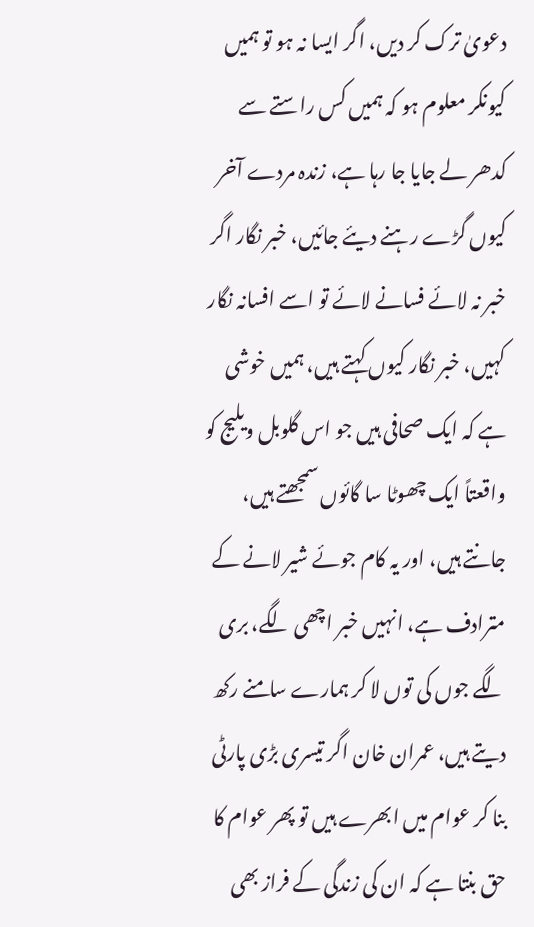دعویٰ ترک کر دیں، اگر ایسا نہ ہو تو ہمیں کیونکر معلوم ہو کہ ہمیں کس راستے سے کدھر لے جایا جا رہا ہے، زندہ مردے آخر کیوں گڑے رہنے دیئے جائیں، خبر نگار اگر خبر نہ لائے فسانے لائے تو اسے افسانہ نگار کہیں، خبر نگار کیوں کہتے ہیں، ہمیں خوشی ہے کہ ایک صحافی ہیں جو اس گلوبل ویلیج کو واقعتاً ایک چھوٹا سا گائوں سمجھتے ہیں، جانتے ہیں، اور یہ کام جوئے شیر لانے کے مترادف ہے، انہیں خبر اچھی لگے، بری لگے جوں کی توں لا کر ہمارے سامنے رکھ دیتے ہیں، عمران خان اگر تیسری بڑی پارٹی بنا کر عوام میں ابھرے ہیں تو پھر عوام کا حق بنتا ہے کہ ان کی زندگی کے فراز بھی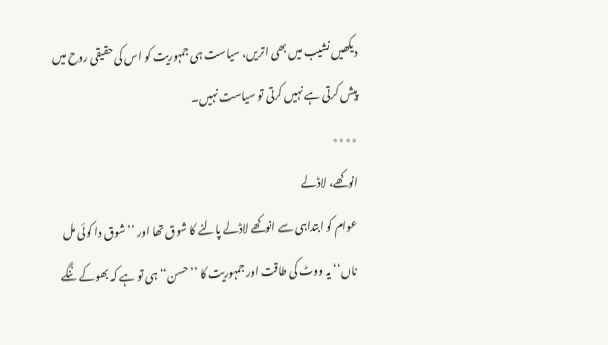دیکھیں نشیب میں بھی اتریں، سیاست ہی جمہوریت کو اس کی حقیقی روح میں پیش کرتی ہے نہیں کرتی تو سیاست نہیں۔
٭٭٭٭
انوکھے، لاڈلے
عوام کو ابتداہی سے انوکھے لاڈلے پالنے کا شوق تھا اور ’’شوق دا کوئی مل ناں‘‘ یہ ووٹ کی طاقت اور جمہوریت کا ’’حسن‘‘ ہی تو ہے کہ بھوکے ننگے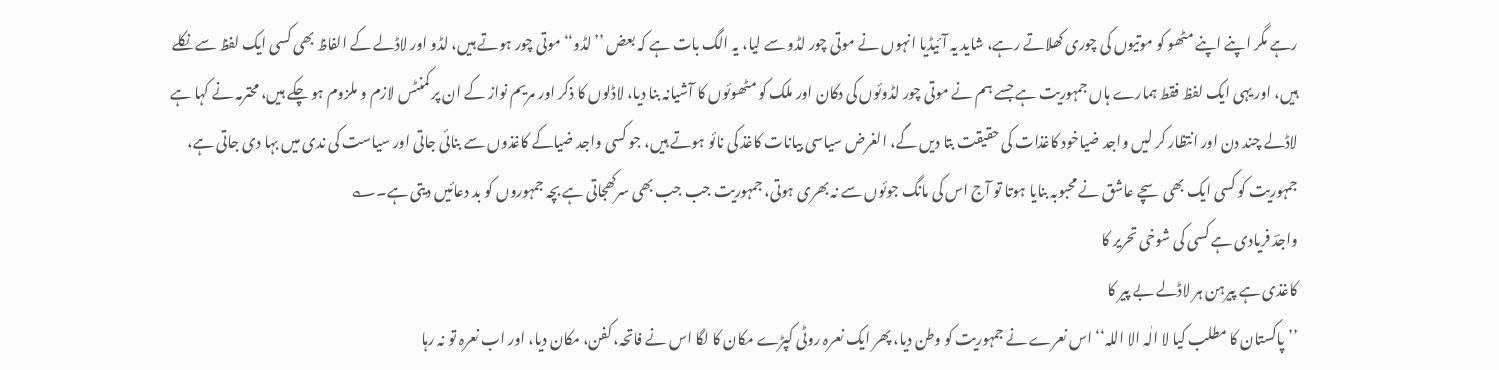رہے مگر اپنے اپنے مٹھو کو موتیوں کی چوری کھلاتے رہے، شاید یہ آئیڈیا انہوں نے موتی چور لڈو سے لیا، یہ الگ بات ہے کہ بعض ’’لڈو‘‘ موتی چور ہوتے ہیں، لڈو اور لاڈلے کے الفاظ بھی کسی ایک لفظ سے نکلے ہیں، اور یہی ایک لفظ فقط ہمارے ہاں جمہوریت ہے جسے ہم نے موتی چور لڈوئوں کی دکان اور ملک کو مٹھوئوں کا آشیانہ بنا دیا، لاڈلوں کا ذکر اور مریم نواز کے ان پر کمنٹس لازم و ملزوم ہو چکے ہیں، محترمہ نے کہا ہے لاڈلے چند دن اور انتظار کر لیں واجد ضیاخود کاغذات کی حقیقت بتا دیں گے، الغرض سیاسی بیانات کاغذ کی نائو ہوتے ہیں، جو کسی واجد ضیاکے کاغذوں سے بنائی جاتی اور سیاست کی ندی میں بہا دی جاتی ہے، جمہوریت کو کسی ایک بھی سچے عاشق نے محبوبہ بنایا ہوتا تو آج اس کی مانگ جوئوں سے نہ بھری ہوتی، جمہوریت جب جب بھی سرکھجاتی ہے بچہ جمہوروں کو بد دعائیں دیتی ہے۔؎
واجدؔ فریادی ہے کسی کی شوخی تحریر کا
کاغذی ہے پیرہن ہر لاڈلے بے پیر کا
’’پاکستان کا مطلب کیا لا الٰہ الا اللہ‘‘ اس نعرے نے جمہوریت کو وطن دیا، پھر ایک نعرہ روٹی کپڑے مکان کا لگا اس نے فاتحہ، کفن، مکان دیا، اور اب نعرہ تو نہ رہا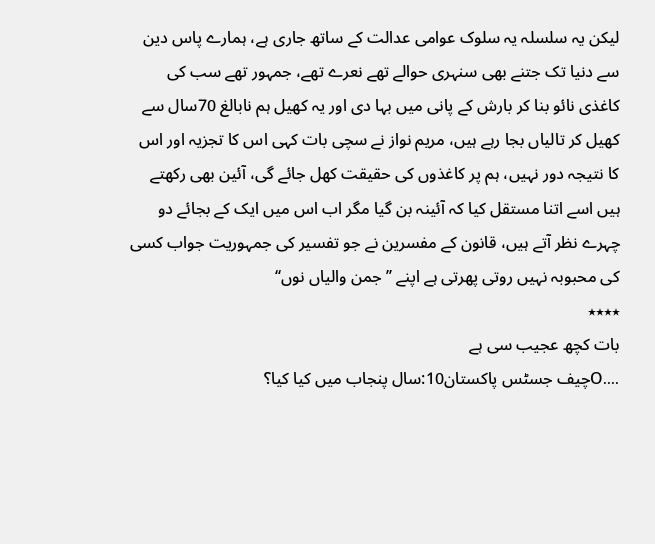لیکن یہ سلسلہ یہ سلوک عوامی عدالت کے ساتھ جاری ہے، ہمارے پاس دین سے دنیا تک جتنے بھی سنہری حوالے تھے نعرے تھے، جمہور تھے سب کی کاغذی نائو بنا کر بارش کے پانی میں بہا دی اور یہ کھیل ہم نابالغ 70سال سے کھیل کر تالیاں بجا رہے ہیں، مریم نواز نے سچی بات کہی اس کا تجزیہ اور اس کا نتیجہ دور نہیں، ہم پر کاغذوں کی حقیقت کھل جائے گی، آئین بھی رکھتے ہیں اسے اتنا مستقل کیا کہ آئینہ بن گیا مگر اب اس میں ایک کے بجائے دو چہرے نظر آتے ہیں، قانون کے مفسرین نے جو تفسیر کی جمہوریت جواب کسی کی محبوبہ نہیں روتی پھرتی ہے اپنے ’’جمن والیاں نوں‘‘
٭٭٭٭
بات کچھ عجیب سی ہے
....Oچیف جسٹس پاکستان10:سال پنجاب میں کیا کیا؟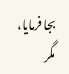بجا فرمایا، مگر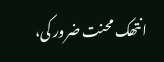انتھک محنت ضرور کی،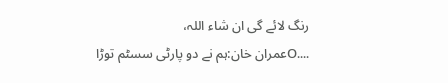رنگ لائے گی ان شاء اللہ،
....Oعمران خان:ہم نے دو پارٹی سسٹم توڑا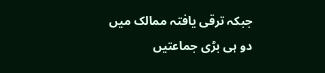جبکہ ترقی یافتہ ممالک میں دو ہی بڑی جماعتیں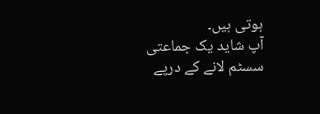ہوتی ہیں۔
آپ شاید یک جماعتی سسٹم لانے کے درپے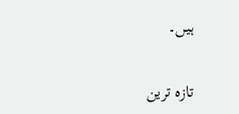ہیں۔

تازہ ترین